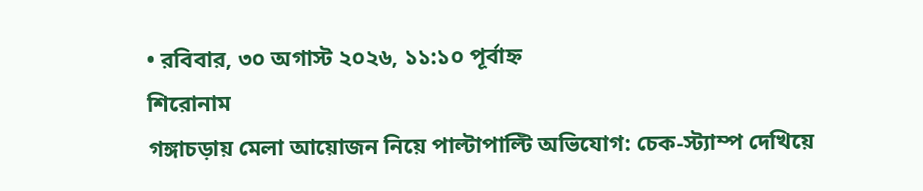• রবিবার, ৩০ অগাস্ট ২০২৬, ১১:১০ পূর্বাহ্ন
শিরোনাম
গঙ্গাচড়ায় মেলা আয়োজন নিয়ে পাল্টাপাল্টি অভিযোগ: চেক-স্ট্যাম্প দেখিয়ে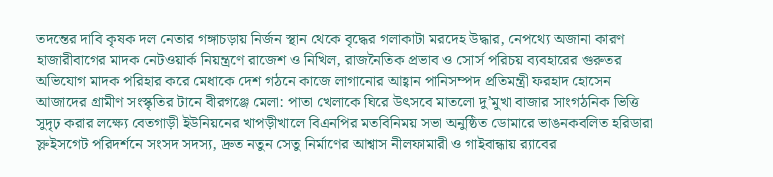তদন্তের দাবি কৃষক দল নেতার গঙ্গাচড়ায় নির্জন স্থান থেকে বৃদ্ধের গলাকাটা মরদেহ উদ্ধার, নেপথ্যে অজানা কারণ হাজারীবাগের মাদক নেটওয়ার্ক নিয়ন্ত্রণে রাজেশ ও নিখিল, রাজনৈতিক প্রভাব ও সোর্স পরিচয় ব্যবহারের গুরুতর অভিযোগ মাদক পরিহার করে মেধাকে দেশ গঠনে কাজে লাগানোর আহ্বান পানিসম্পদ প্রতিমন্ত্রী ফরহাদ হোসেন আজাদের গ্রামীণ সংস্কৃতির টানে বীরগঞ্জে মেলা: পাতা খেলাকে ঘিরে উৎসবে মাতলো দু’মুখা বাজার সাংগঠনিক ভিত্তি সুদৃঢ় করার লক্ষ্যে বেতগাড়ী ইউনিয়নের খাপড়ীখালে বিএনপির মতবিনিময় সভা অনুষ্ঠিত ডোমারে ভাঙনকবলিত হরিডারা স্লুইসগেট পরিদর্শনে সংসদ সদস্য, দ্রুত নতুন সেতু নির্মাণের আশ্বাস নীলফামারী ও গাইবান্ধায় র‌্যাবের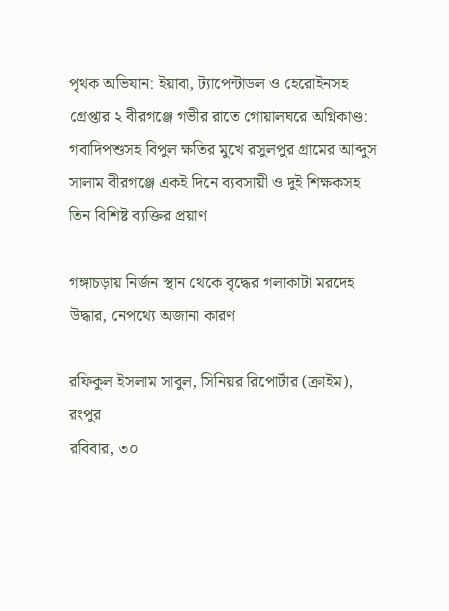পৃথক অভিযান: ইয়াবা, ট্যাপেন্টাডল ও হেরোইনসহ গ্রেপ্তার ২ বীরগঞ্জে গভীর রাতে গোয়ালঘরে অগ্নিকাণ্ড: গবাদিপশুসহ বিপুল ক্ষতির মুখে রসুলপুর গ্রামের আব্দুস সালাম বীরগঞ্জে একই দিনে ব্যবসায়ী ও দুই শিক্ষকসহ তিন বিশিষ্ট ব্যক্তির প্রয়াণ

গঙ্গাচড়ায় নির্জন স্থান থেকে বৃদ্ধের গলাকাটা মরদেহ উদ্ধার, নেপথ্যে অজানা কারণ

রফিকুল ইসলাম সাবুল, সিনিয়র রিপোর্টার (ক্রাইম), রংপুর
রবিবার, ৩০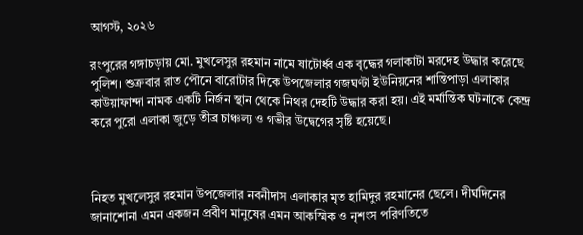আগস্ট, ২০২৬

রংপুরের গঙ্গাচড়ায় মো. মুখলেসুর রহমান নামে ষাটোর্ধ্ব এক বৃদ্ধের গলাকাটা মরদেহ উদ্ধার করেছে পুলিশ। শুক্রবার রাত পৌনে বারোটার দিকে উপজেলার গজঘণ্টা ইউনিয়নের শান্তিপাড়া এলাকার কাউয়াফান্দা নামক একটি নির্জন স্থান থেকে নিথর দেহটি উদ্ধার করা হয়। এই মর্মান্তিক ঘটনাকে কেন্দ্র করে পুরো এলাকা জুড়ে তীব্র চাঞ্চল্য ও গভীর উদ্বেগের সৃষ্টি হয়েছে।



নিহত মুখলেসুর রহমান উপজেলার নবনীদাস এলাকার মৃত হামিদুর রহমানের ছেলে। দীর্ঘদিনের জানাশোনা এমন একজন প্রবীণ মানুষের এমন আকস্মিক ও নৃশংস পরিণতিতে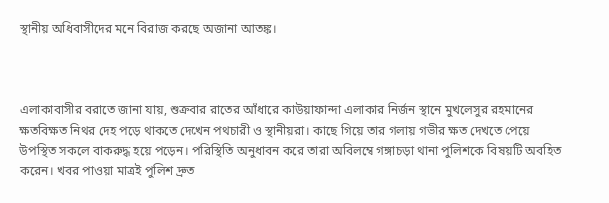স্থানীয় অধিবাসীদের মনে বিরাজ করছে অজানা আতঙ্ক।



এলাকাবাসীর বরাতে জানা যায়, শুক্রবার রাতের আঁধারে কাউয়াফান্দা এলাকার নির্জন স্থানে মুখলেসুর রহমানের ক্ষতবিক্ষত নিথর দেহ পড়ে থাকতে দেখেন পথচারী ও স্থানীয়রা। কাছে গিয়ে তার গলায় গভীর ক্ষত দেখতে পেয়ে উপস্থিত সকলে বাকরুদ্ধ হয়ে পড়েন। পরিস্থিতি অনুধাবন করে তারা অবিলম্বে গঙ্গাচড়া থানা পুলিশকে বিষয়টি অবহিত করেন। খবর পাওয়া মাত্রই পুলিশ দ্রুত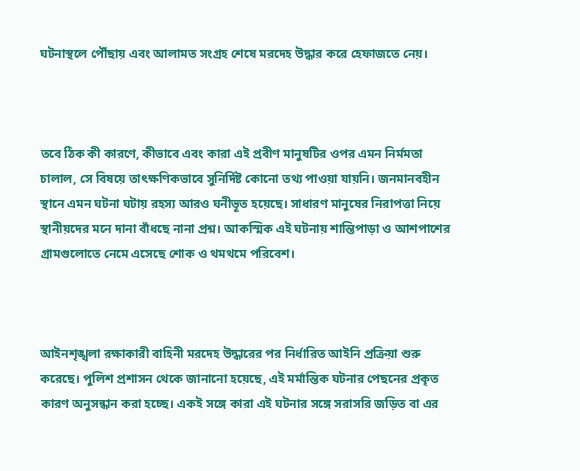ঘটনাস্থলে পৌঁছায় এবং আলামত সংগ্রহ শেষে মরদেহ উদ্ধার করে হেফাজতে নেয়।



তবে ঠিক কী কারণে, কীভাবে এবং কারা এই প্রবীণ মানুষটির ওপর এমন নির্মমতা চালাল, সে বিষয়ে তাৎক্ষণিকভাবে সুনির্দিষ্ট কোনো তথ্য পাওয়া যায়নি। জনমানবহীন স্থানে এমন ঘটনা ঘটায় রহস্য আরও ঘনীভূত হয়েছে। সাধারণ মানুষের নিরাপত্তা নিয়ে স্থানীয়দের মনে দানা বাঁধছে নানা প্রশ্ন। আকস্মিক এই ঘটনায় শান্তিপাড়া ও আশপাশের গ্রামগুলোতে নেমে এসেছে শোক ও থমথমে পরিবেশ।



আইনশৃঙ্খলা রক্ষাকারী বাহিনী মরদেহ উদ্ধারের পর নির্ধারিত আইনি প্রক্রিয়া শুরু করেছে। পুলিশ প্রশাসন থেকে জানানো হয়েছে, এই মর্মান্তিক ঘটনার পেছনের প্রকৃত কারণ অনুসন্ধান করা হচ্ছে। একই সঙ্গে কারা এই ঘটনার সঙ্গে সরাসরি জড়িত বা এর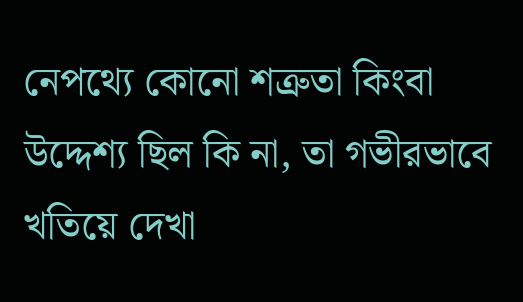নেপথ্যে কোনো শত্রুতা কিংবা উদ্দেশ্য ছিল কি না, তা গভীরভাবে খতিয়ে দেখা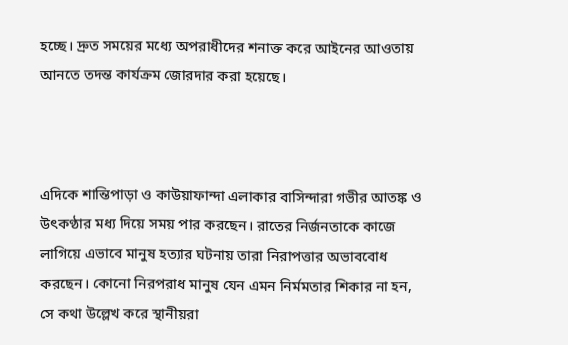হচ্ছে। দ্রুত সময়ের মধ্যে অপরাধীদের শনাক্ত করে আইনের আওতায় আনতে তদন্ত কার্যক্রম জোরদার করা হয়েছে।



এদিকে শান্তিপাড়া ও কাউয়াফান্দা এলাকার বাসিন্দারা গভীর আতঙ্ক ও উৎকণ্ঠার মধ্য দিয়ে সময় পার করছেন। রাতের নির্জনতাকে কাজে লাগিয়ে এভাবে মানুষ হত্যার ঘটনায় তারা নিরাপত্তার অভাববোধ করছেন। কোনো নিরপরাধ মানুষ যেন এমন নির্মমতার শিকার না হন, সে কথা উল্লেখ করে স্থানীয়রা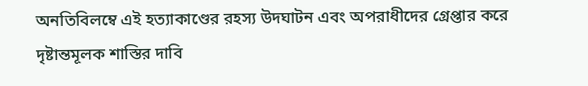অনতিবিলম্বে এই হত্যাকাণ্ডের রহস্য উদঘাটন এবং অপরাধীদের গ্রেপ্তার করে দৃষ্টান্তমূলক শাস্তির দাবি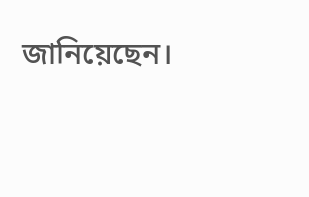জানিয়েছেন।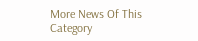More News Of This Category